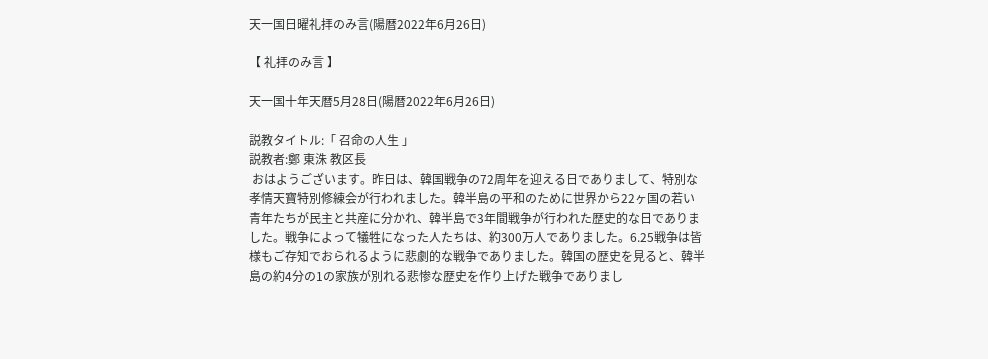天一国日曜礼拝のみ言(陽暦2022年6月26日)

【 礼拝のみ言 】

天一国十年天暦5月28日(陽暦2022年6月26日)

説教タイトル:「 召命の人生 」
説教者:鄭 東洙 教区長
 おはようございます。昨日は、韓国戦争の72周年を迎える日でありまして、特別な孝情天寶特別修練会が行われました。韓半島の平和のために世界から22ヶ国の若い青年たちが民主と共産に分かれ、韓半島で3年間戦争が行われた歴史的な日でありました。戦争によって犠牲になった人たちは、約300万人でありました。6.25戦争は皆様もご存知でおられるように悲劇的な戦争でありました。韓国の歴史を見ると、韓半島の約4分の1の家族が別れる悲惨な歴史を作り上げた戦争でありまし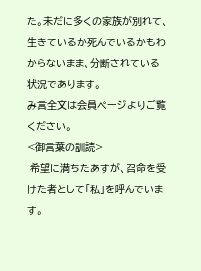た。未だに多くの家族が別れて、生きているか死んでいるかもわからないまま、分断されている状況であります。
み言全文は会員ページよりご覧ください。
<御言葉の訓読>
 希望に満ちたあすが、召命を受けた者として「私」を呼んでいます。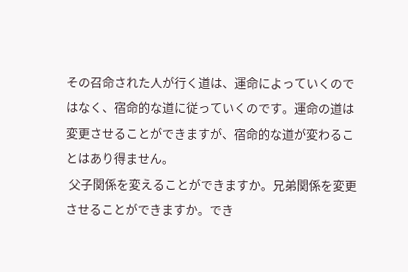その召命された人が行く道は、運命によっていくのではなく、宿命的な道に従っていくのです。運命の道は変更させることができますが、宿命的な道が変わることはあり得ません。
 父子関係を変えることができますか。兄弟関係を変更させることができますか。でき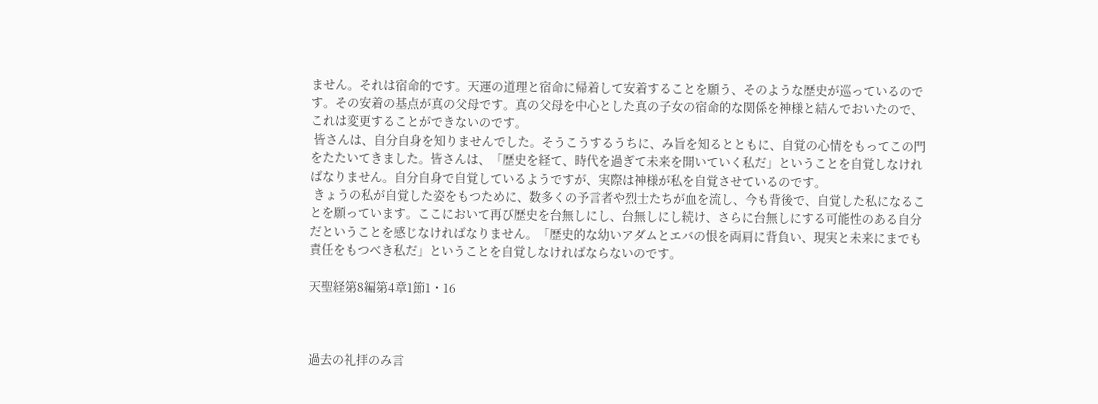ません。それは宿命的です。天運の道理と宿命に帰着して安着することを願う、そのような歴史が巡っているのです。その安着の基点が真の父母です。真の父母を中心とした真の子女の宿命的な関係を神様と結んでおいたので、これは変更することができないのです。
 皆さんは、自分自身を知りませんでした。そうこうするうちに、み旨を知るとともに、自覚の心情をもってこの門をたたいてきました。皆さんは、「歴史を経て、時代を過ぎて未来を開いていく私だ」ということを自覚しなければなりません。自分自身で自覚しているようですが、実際は神様が私を自覚させているのです。
 きょうの私が自覚した姿をもつために、数多くの予言者や烈士たちが血を流し、今も背後で、自覚した私になることを願っています。ここにおいて再び歴史を台無しにし、台無しにし続け、さらに台無しにする可能性のある自分だということを感じなければなりません。「歴史的な幼いアダムとエバの恨を両肩に背負い、現実と未来にまでも責任をもつべき私だ」ということを自覚しなければならないのです。

天聖経第8編第4章1節1・16



過去の礼拝のみ言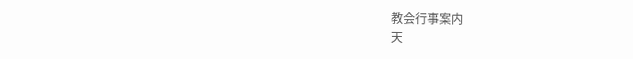教会行事案内
天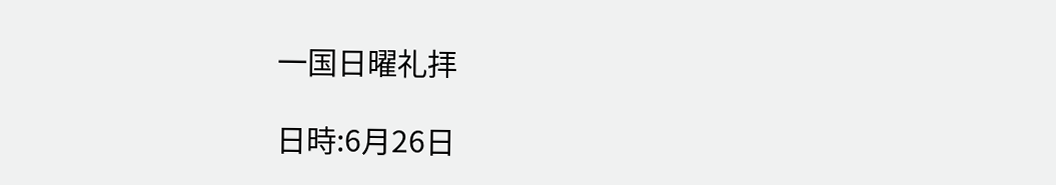一国日曜礼拝

日時:6月26日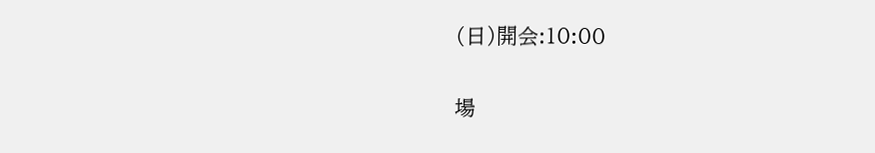(日)開会:10:00

場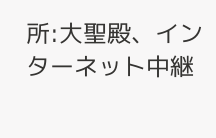所:大聖殿、インターネット中継